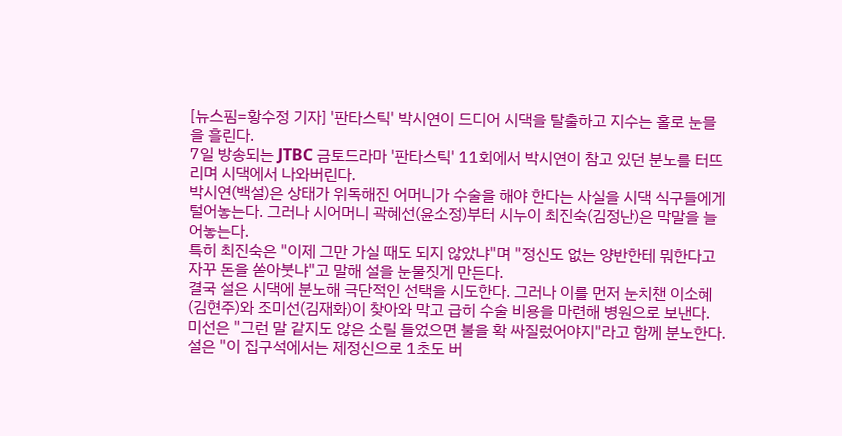[뉴스핌=황수정 기자] '판타스틱' 박시연이 드디어 시댁을 탈출하고 지수는 홀로 눈믈을 흘린다.
7일 방송되는 JTBC 금토드라마 '판타스틱' 11회에서 박시연이 참고 있던 분노를 터뜨리며 시댁에서 나와버린다.
박시연(백설)은 상태가 위독해진 어머니가 수술을 해야 한다는 사실을 시댁 식구들에게 털어놓는다. 그러나 시어머니 곽혜선(윤소정)부터 시누이 최진숙(김정난)은 막말을 늘어놓는다.
특히 최진숙은 "이제 그만 가실 때도 되지 않았냐"며 "정신도 없는 양반한테 뭐한다고 자꾸 돈을 쏟아붓냐"고 말해 설을 눈물짓게 만든다.
결국 설은 시댁에 분노해 극단적인 선택을 시도한다. 그러나 이를 먼저 눈치챈 이소혜(김현주)와 조미선(김재화)이 찾아와 막고 급히 수술 비용을 마련해 병원으로 보낸다. 미선은 "그런 말 같지도 않은 소릴 들었으면 불을 확 싸질렀어야지"라고 함께 분노한다.
설은 "이 집구석에서는 제정신으로 1초도 버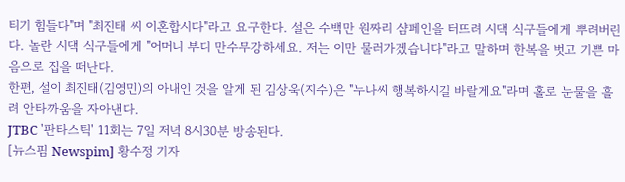티기 힘들다"며 "최진태 씨 이혼합시다"라고 요구한다. 설은 수백만 원짜리 샴페인을 터뜨려 시댁 식구들에게 뿌려버린다. 놀란 시댁 식구들에게 "어머니 부디 만수무강하세요. 저는 이만 물러가겠습니다"라고 말하며 한복을 벗고 기쁜 마음으로 집을 떠난다.
한편, 설이 최진태(김영민)의 아내인 것을 알게 된 김상욱(지수)은 "누나씨 행복하시길 바랄게요"라며 홀로 눈물을 흘려 안타까움을 자아낸다.
JTBC '판타스틱' 11회는 7일 저녁 8시30분 방송된다.
[뉴스핌 Newspim] 황수정 기자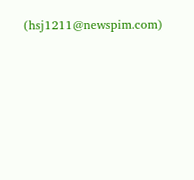(hsj1211@newspim.com)